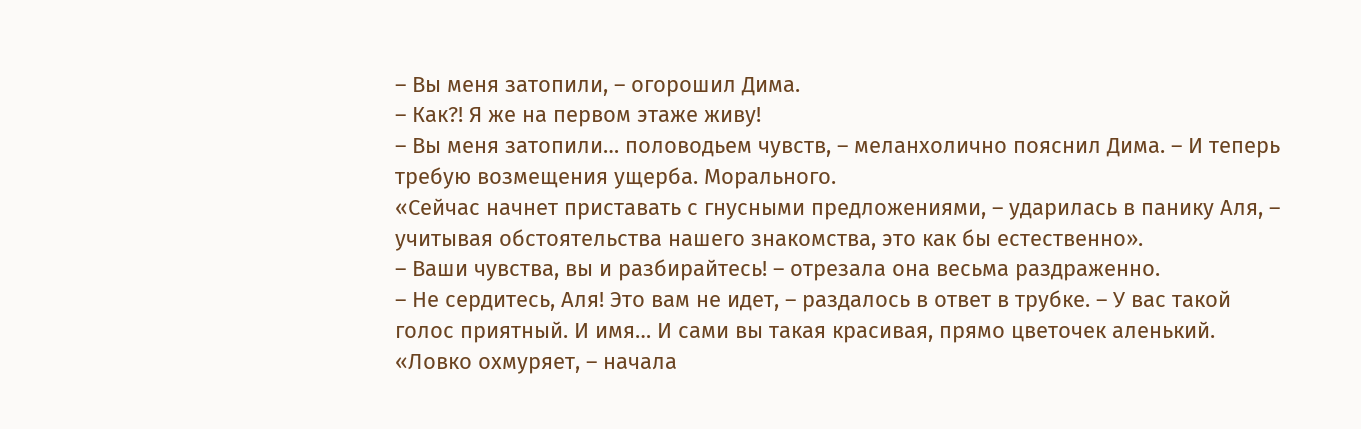– Вы меня затопили, – огорошил Дима.
– Как?! Я же на первом этаже живу!
– Вы меня затопили… половодьем чувств, – меланхолично пояснил Дима. – И теперь требую возмещения ущерба. Морального.
«Сейчас начнет приставать с гнусными предложениями, – ударилась в панику Аля, – учитывая обстоятельства нашего знакомства, это как бы естественно».
– Ваши чувства, вы и разбирайтесь! – отрезала она весьма раздраженно.
– Не сердитесь, Аля! Это вам не идет, – раздалось в ответ в трубке. – У вас такой голос приятный. И имя… И сами вы такая красивая, прямо цветочек аленький.
«Ловко охмуряет, – начала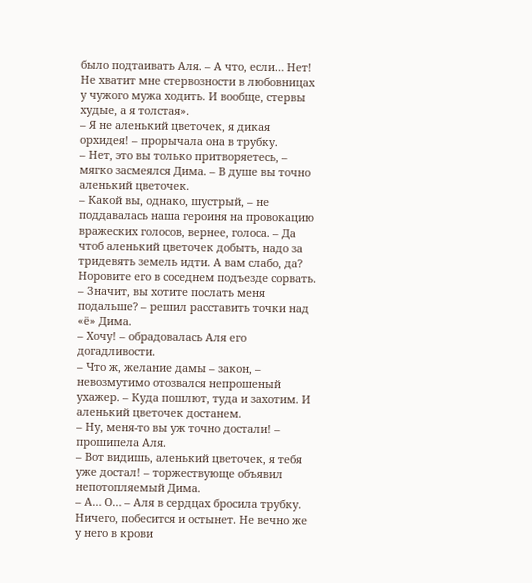было подтаивать Аля. – А что, если… Нет! Не хватит мне стервозности в любовницах у чужого мужа ходить. И вообще, стервы худые, а я толстая».
– Я не аленький цветочек, я дикая орхидея! – прорычала она в трубку.
– Нет, это вы только притворяетесь, – мягко засмеялся Дима. – В душе вы точно аленький цветочек.
– Какой вы, однако, шустрый, – не поддавалась наша героиня на провокацию вражеских голосов, вернее, голоса. – Да чтоб аленький цветочек добыть, надо за тридевять земель идти. А вам слабо, да? Норовите его в соседнем подъезде сорвать.
– Значит, вы хотите послать меня подальше? – решил расставить точки над «ё» Дима.
– Хочу! – обрадовалась Аля его догадливости.
– Что ж, желание дамы – закон, – невозмутимо отозвался непрошеный ухажер. – Куда пошлют, туда и захотим. И аленький цветочек достанем.
– Ну, меня-то вы уж точно достали! – прошипела Аля.
– Вот видишь, аленький цветочек, я тебя уже достал! – торжествующе объявил непотопляемый Дима.
– А… О… – Аля в сердцах бросила трубку.
Ничего, побесится и остынет. Не вечно же у него в крови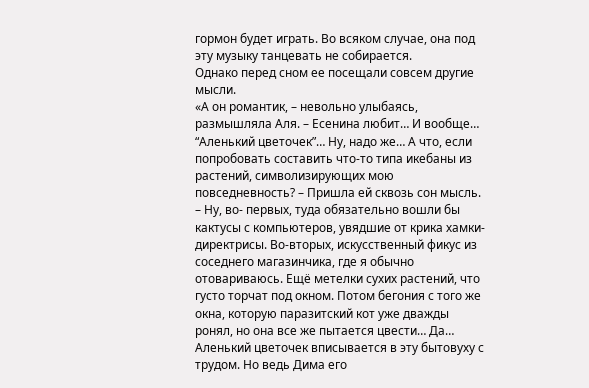гормон будет играть. Во всяком случае, она под эту музыку танцевать не собирается.
Однако перед сном ее посещали совсем другие мысли.
«А он романтик, – невольно улыбаясь, размышляла Аля. – Есенина любит… И вообще… “Аленький цветочек”… Ну, надо же… А что, если попробовать составить что-то типа икебаны из растений, символизирующих мою повседневность? – Пришла ей сквозь сон мысль. – Ну, во- первых, туда обязательно вошли бы кактусы с компьютеров, увядшие от крика хамки-директрисы. Во-вторых, искусственный фикус из соседнего магазинчика, где я обычно отовариваюсь. Ещё метелки сухих растений, что густо торчат под окном. Потом бегония с того же окна, которую паразитский кот уже дважды ронял, но она все же пытается цвести… Да… Аленький цветочек вписывается в эту бытовуху с трудом. Но ведь Дима его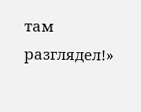там разглядел!»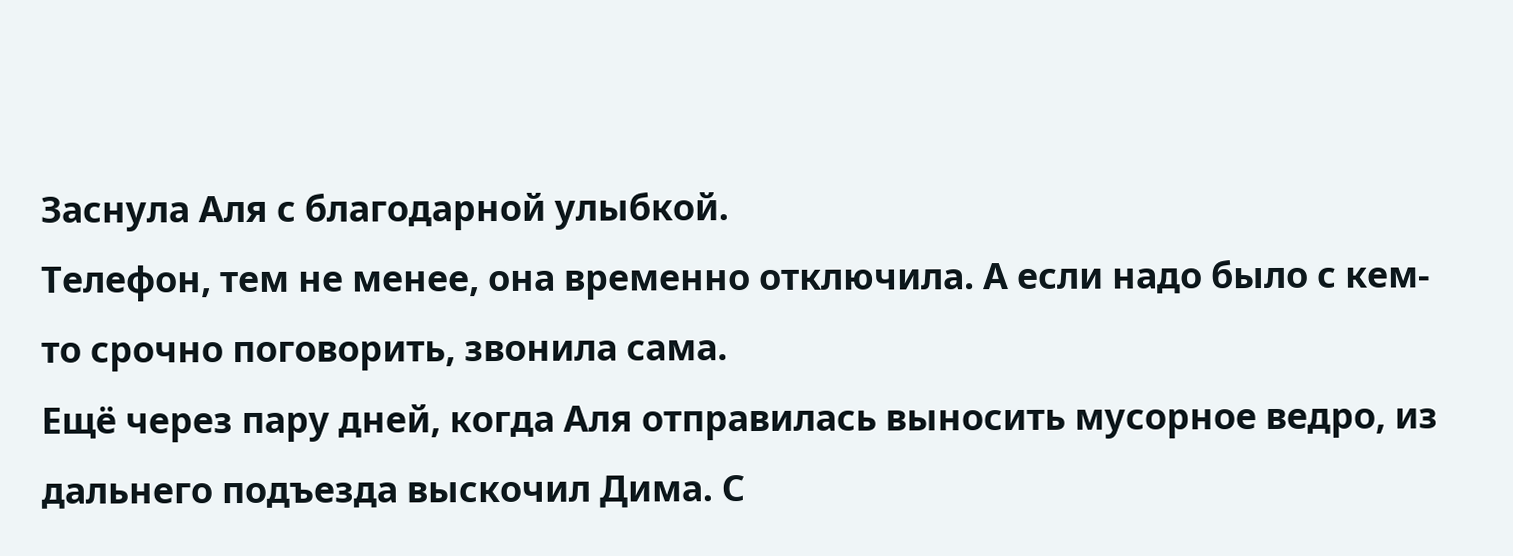Заснула Аля с благодарной улыбкой.
Телефон, тем не менее, она временно отключила. А если надо было с кем-то срочно поговорить, звонила сама.
Ещё через пару дней, когда Аля отправилась выносить мусорное ведро, из дальнего подъезда выскочил Дима. С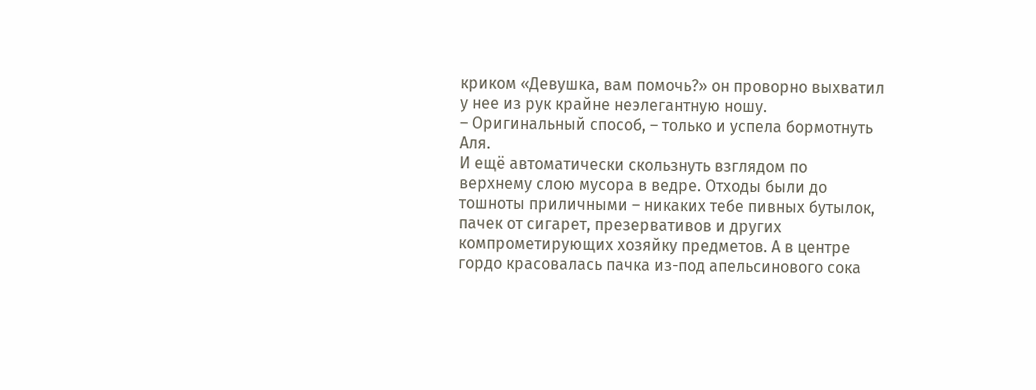криком «Девушка, вам помочь?» он проворно выхватил у нее из рук крайне неэлегантную ношу.
– Оригинальный способ, – только и успела бормотнуть Аля.
И ещё автоматически скользнуть взглядом по верхнему слою мусора в ведре. Отходы были до тошноты приличными – никаких тебе пивных бутылок, пачек от сигарет, презервативов и других компрометирующих хозяйку предметов. А в центре гордо красовалась пачка из-под апельсинового сока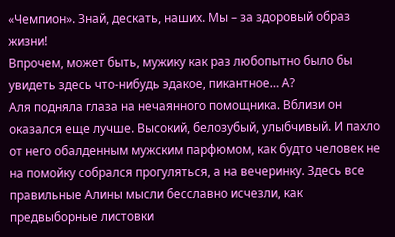«Чемпион». Знай, дескать, наших. Мы – за здоровый образ жизни!
Впрочем, может быть, мужику как раз любопытно было бы увидеть здесь что-нибудь эдакое, пикантное… А?
Аля подняла глаза на нечаянного помощника. Вблизи он оказался еще лучше. Высокий, белозубый, улыбчивый. И пахло от него обалденным мужским парфюмом, как будто человек не на помойку собрался прогуляться, а на вечеринку. Здесь все правильные Алины мысли бесславно исчезли, как предвыборные листовки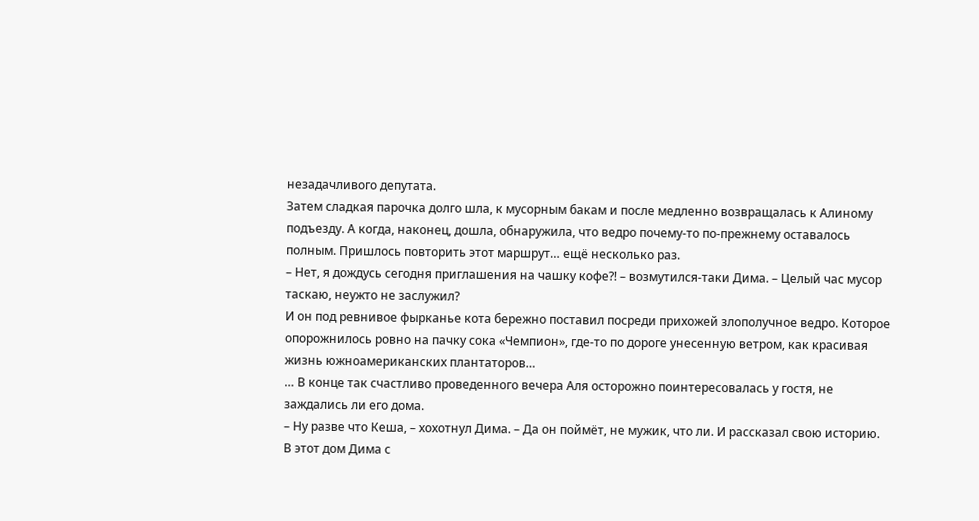незадачливого депутата.
Затем сладкая парочка долго шла, к мусорным бакам и после медленно возвращалась к Алиному подъезду. А когда, наконец, дошла, обнаружила, что ведро почему-то по-прежнему оставалось полным. Пришлось повторить этот маршрут… ещё несколько раз.
– Нет, я дождусь сегодня приглашения на чашку кофе?! – возмутился-таки Дима. – Целый час мусор таскаю, неужто не заслужил?
И он под ревнивое фырканье кота бережно поставил посреди прихожей злополучное ведро. Которое опорожнилось ровно на пачку сока «Чемпион», где-то по дороге унесенную ветром, как красивая жизнь южноамериканских плантаторов…
… В конце так счастливо проведенного вечера Аля осторожно поинтересовалась у гостя, не заждались ли его дома.
– Ну разве что Кеша, – хохотнул Дима. – Да он поймёт, не мужик, что ли. И рассказал свою историю.
В этот дом Дима с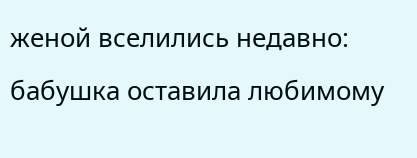женой вселились недавно: бабушка оставила любимому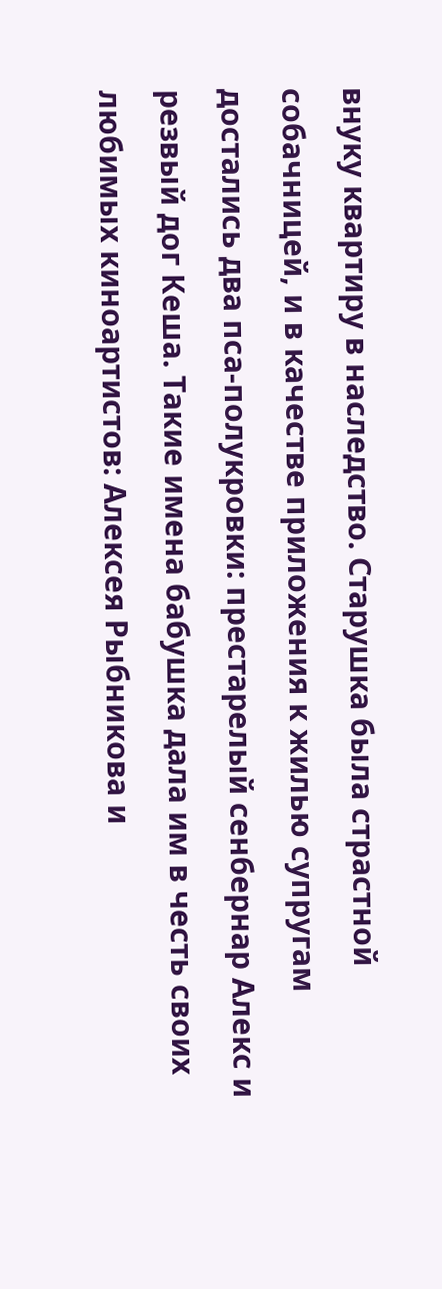внуку квартиру в наследство. Старушка была страстной собачницей, и в качестве приложения к жилью супругам достались два пса-полукровки: престарелый сенбернар Алекс и резвый дог Кеша. Такие имена бабушка дала им в честь своих любимых киноартистов: Алексея Рыбникова и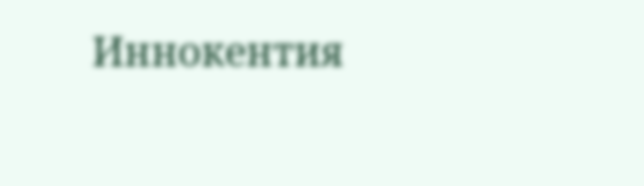Иннокентия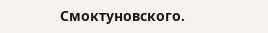Смоктуновского.